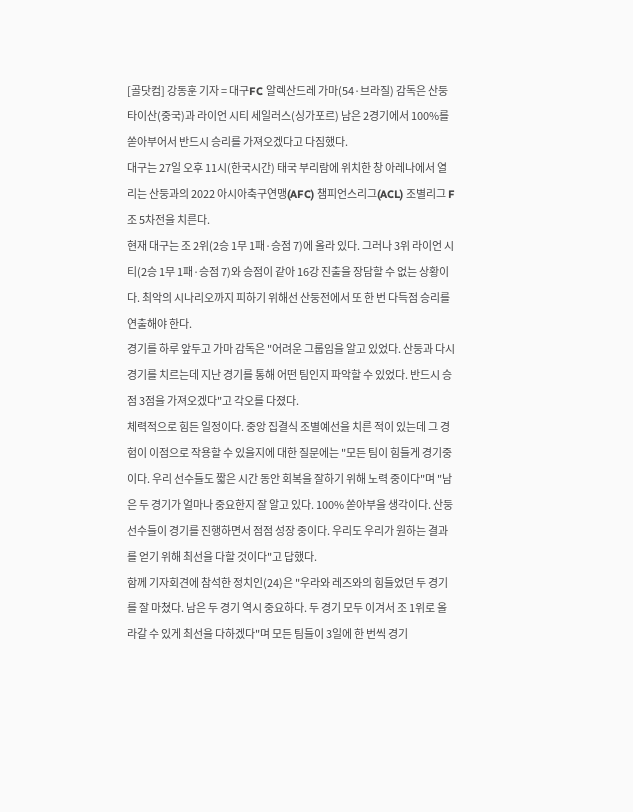[골닷컴] 강동훈 기자 = 대구FC 알렉산드레 가마(54·브라질) 감독은 산둥 타이산(중국)과 라이언 시티 세일러스(싱가포르) 남은 2경기에서 100%를 쏟아부어서 반드시 승리를 가져오겠다고 다짐했다.
대구는 27일 오후 11시(한국시간) 태국 부리람에 위치한 창 아레나에서 열리는 산둥과의 2022 아시아축구연맹(AFC) 챔피언스리그(ACL) 조별리그 F조 5차전을 치른다.
현재 대구는 조 2위(2승 1무 1패·승점 7)에 올라 있다. 그러나 3위 라이언 시티(2승 1무 1패·승점 7)와 승점이 같아 16강 진출을 장담할 수 없는 상황이다. 최악의 시나리오까지 피하기 위해선 산둥전에서 또 한 번 다득점 승리를 연출해야 한다.
경기를 하루 앞두고 가마 감독은 "어려운 그룹임을 알고 있었다. 산둥과 다시 경기를 치르는데 지난 경기를 통해 어떤 팀인지 파악할 수 있었다. 반드시 승점 3점을 가져오겠다"고 각오를 다졌다.
체력적으로 힘든 일정이다. 중앙 집결식 조별예선을 치른 적이 있는데 그 경험이 이점으로 작용할 수 있을지에 대한 질문에는 "모든 팀이 힘들게 경기중이다. 우리 선수들도 짧은 시간 동안 회복을 잘하기 위해 노력 중이다"며 "남은 두 경기가 얼마나 중요한지 잘 알고 있다. 100% 쏟아부을 생각이다. 산둥 선수들이 경기를 진행하면서 점점 성장 중이다. 우리도 우리가 원하는 결과를 얻기 위해 최선을 다할 것이다"고 답했다.
함께 기자회견에 참석한 정치인(24)은 "우라와 레즈와의 힘들었던 두 경기를 잘 마쳤다. 남은 두 경기 역시 중요하다. 두 경기 모두 이겨서 조 1위로 올라갈 수 있게 최선을 다하겠다"며 모든 팀들이 3일에 한 번씩 경기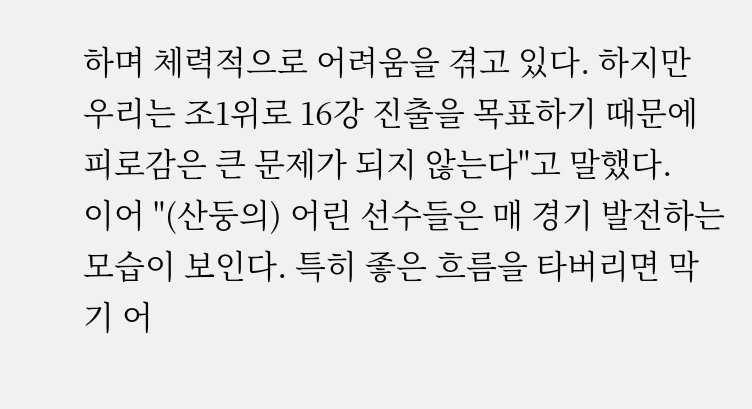하며 체력적으로 어려움을 겪고 있다. 하지만 우리는 조1위로 16강 진출을 목표하기 때문에 피로감은 큰 문제가 되지 않는다"고 말했다.
이어 "(산둥의) 어린 선수들은 매 경기 발전하는 모습이 보인다. 특히 좋은 흐름을 타버리면 막기 어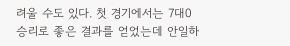려울 수도 있다. 첫 경기에서는 7대0 승리로 좋은 결과를 얻었는데 안일하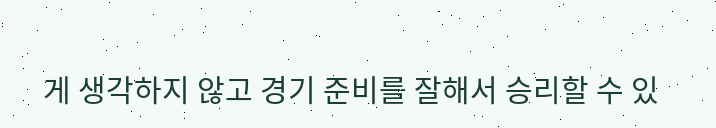게 생각하지 않고 경기 준비를 잘해서 승리할 수 있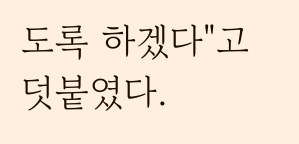도록 하겠다"고 덧붙였다.